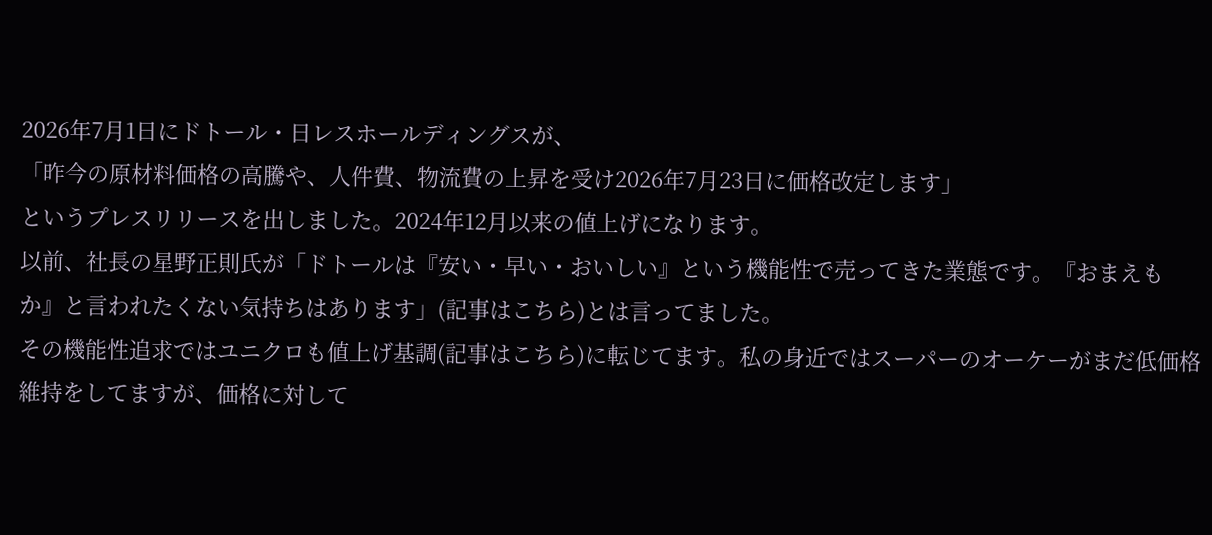2026年7月1日にドトール・日レスホールディングスが、
「昨今の原材料価格の高騰や、人件費、物流費の上昇を受け2026年7月23日に価格改定します」
というプレスリリースを出しました。2024年12月以来の値上げになります。
以前、社長の星野正則氏が「ドトールは『安い・早い・おいしい』という機能性で売ってきた業態です。『おまえもか』と言われたくない気持ちはあります」(記事はこちら)とは言ってました。
その機能性追求ではユニクロも値上げ基調(記事はこちら)に転じてます。私の身近ではスーパーのオーケーがまだ低価格維持をしてますが、価格に対して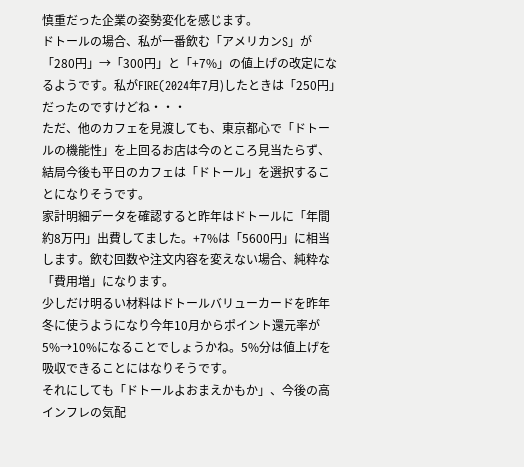慎重だった企業の姿勢変化を感じます。
ドトールの場合、私が一番飲む「アメリカンS」が「280円」→「300円」と「+7%」の値上げの改定になるようです。私がFIRE(2024年7月)したときは「250円」だったのですけどね・・・
ただ、他のカフェを見渡しても、東京都心で「ドトールの機能性」を上回るお店は今のところ見当たらず、結局今後も平日のカフェは「ドトール」を選択することになりそうです。
家計明細データを確認すると昨年はドトールに「年間約8万円」出費してました。+7%は「5600円」に相当します。飲む回数や注文内容を変えない場合、純粋な「費用増」になります。
少しだけ明るい材料はドトールバリューカードを昨年冬に使うようになり今年10月からポイント還元率が5%→10%になることでしょうかね。5%分は値上げを吸収できることにはなりそうです。
それにしても「ドトールよおまえかもか」、今後の高インフレの気配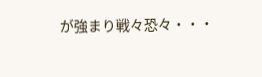が強まり戦々恐々・・・